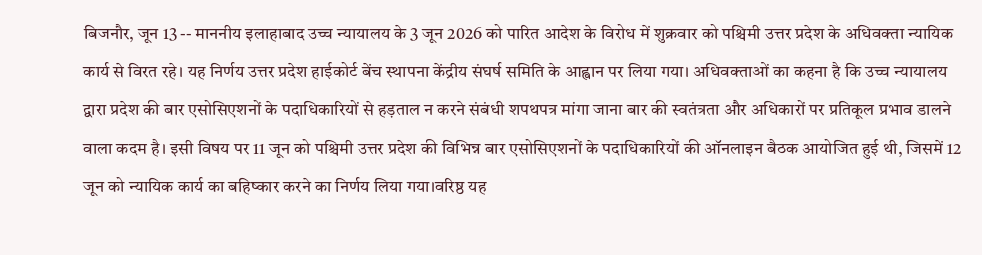बिजनौर, जून 13 -- माननीय इलाहाबाद उच्च न्यायालय के 3 जून 2026 को पारित आदेश के विरोध में शुक्रवार को पश्चिमी उत्तर प्रदेश के अधिवक्ता न्यायिक कार्य से विरत रहे। यह निर्णय उत्तर प्रदेश हाईकोर्ट बेंच स्थापना केंद्रीय संघर्ष समिति के आह्वान पर लिया गया। अधिवक्ताओं का कहना है कि उच्च न्यायालय द्वारा प्रदेश की बार एसोसिएशनों के पदाधिकारियों से हड़ताल न करने संबंधी शपथपत्र मांगा जाना बार की स्वतंत्रता और अधिकारों पर प्रतिकूल प्रभाव डालने वाला कदम है। इसी विषय पर 11 जून को पश्चिमी उत्तर प्रदेश की विभिन्न बार एसोसिएशनों के पदाधिकारियों की ऑनलाइन बैठक आयोजित हुई थी, जिसमें 12 जून को न्यायिक कार्य का बहिष्कार करने का निर्णय लिया गया।वरिष्ठ यह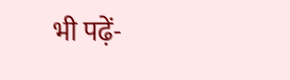भी पढ़ें-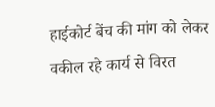हाईकोर्ट बेंच की मांग को लेकर वकील रहे कार्य से विरत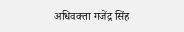अधिवक्ता गजेंद्र सिंह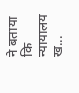ने बताया कि न्यायालय ख...